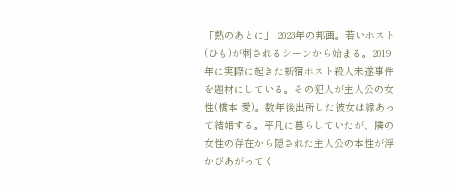「熱のあとに」 2023年の邦画。若いホスト(ひも)が刺されるシーンから始まる。2019年に実際に起きた新宿ホスト殺人未遂事件を題材にしている。その犯人が主人公の女性(橋本 愛)。数年後出所した彼女は縁あって結婚する。平凡に暮らしていたが、隣の女性の存在から隠された主人公の本性が浮かびあがってく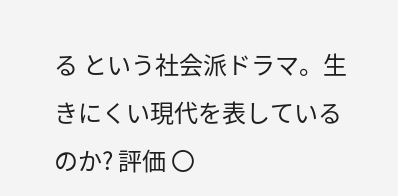る という社会派ドラマ。生きにくい現代を表しているのか? 評価 〇